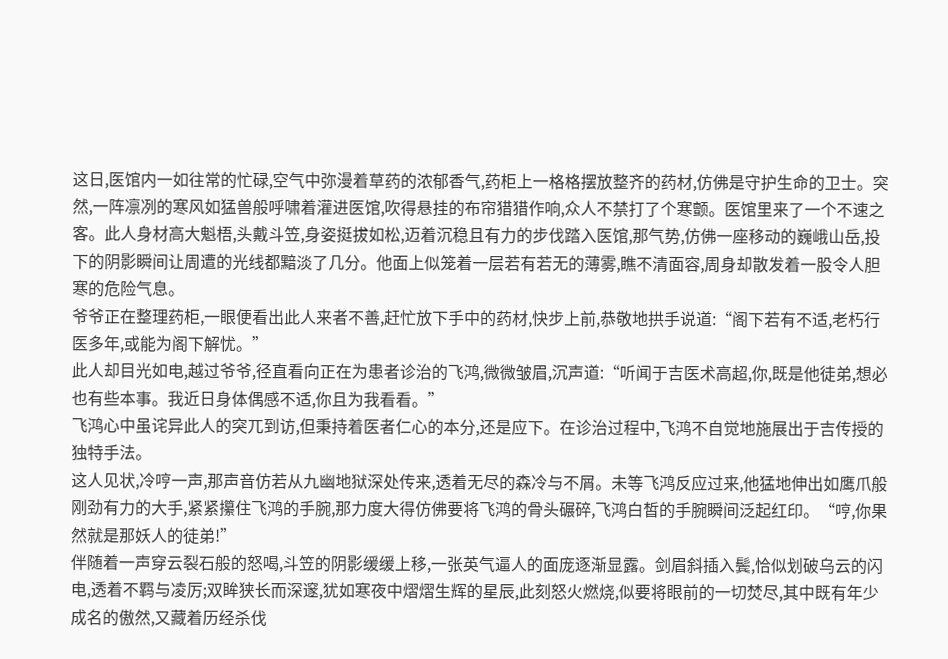这日,医馆内一如往常的忙碌,空气中弥漫着草药的浓郁香气,药柜上一格格摆放整齐的药材,仿佛是守护生命的卫士。突然,一阵凛冽的寒风如猛兽般呼啸着灌进医馆,吹得悬挂的布帘猎猎作响,众人不禁打了个寒颤。医馆里来了一个不速之客。此人身材高大魁梧,头戴斗笠,身姿挺拔如松,迈着沉稳且有力的步伐踏入医馆,那气势,仿佛一座移动的巍峨山岳,投下的阴影瞬间让周遭的光线都黯淡了几分。他面上似笼着一层若有若无的薄雾,瞧不清面容,周身却散发着一股令人胆寒的危险气息。
爷爷正在整理药柜,一眼便看出此人来者不善,赶忙放下手中的药材,快步上前,恭敬地拱手说道:“阁下若有不适,老朽行医多年,或能为阁下解忧。”
此人却目光如电,越过爷爷,径直看向正在为患者诊治的飞鸿,微微皱眉,沉声道:“听闻于吉医术高超,你,既是他徒弟,想必也有些本事。我近日身体偶感不适,你且为我看看。”
飞鸿心中虽诧异此人的突兀到访,但秉持着医者仁心的本分,还是应下。在诊治过程中,飞鸿不自觉地施展出于吉传授的独特手法。
这人见状,冷哼一声,那声音仿若从九幽地狱深处传来,透着无尽的森冷与不屑。未等飞鸿反应过来,他猛地伸出如鹰爪般刚劲有力的大手,紧紧攥住飞鸿的手腕,那力度大得仿佛要将飞鸿的骨头碾碎,飞鸿白皙的手腕瞬间泛起红印。“哼,你果然就是那妖人的徒弟!”
伴随着一声穿云裂石般的怒喝,斗笠的阴影缓缓上移,一张英气逼人的面庞逐渐显露。剑眉斜插入鬓,恰似划破乌云的闪电,透着不羁与凌厉;双眸狭长而深邃,犹如寒夜中熠熠生辉的星辰,此刻怒火燃烧,似要将眼前的一切焚尽,其中既有年少成名的傲然,又藏着历经杀伐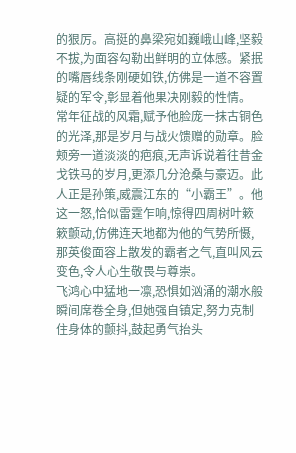的狠厉。高挺的鼻梁宛如巍峨山峰,坚毅不拔,为面容勾勒出鲜明的立体感。紧抿的嘴唇线条刚硬如铁,仿佛是一道不容置疑的军令,彰显着他果决刚毅的性情。
常年征战的风霜,赋予他脸庞一抹古铜色的光泽,那是岁月与战火馈赠的勋章。脸颊旁一道淡淡的疤痕,无声诉说着往昔金戈铁马的岁月,更添几分沧桑与豪迈。此人正是孙策,威震江东的“小霸王”。他这一怒,恰似雷霆乍响,惊得四周树叶簌簌颤动,仿佛连天地都为他的气势所慑,那英俊面容上散发的霸者之气,直叫风云变色,令人心生敬畏与尊崇。
飞鸿心中猛地一凛,恐惧如汹涌的潮水般瞬间席卷全身,但她强自镇定,努力克制住身体的颤抖,鼓起勇气抬头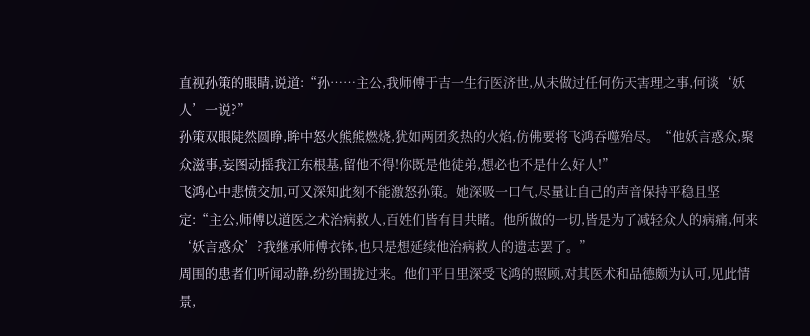直视孙策的眼睛,说道:“孙……主公,我师傅于吉一生行医济世,从未做过任何伤天害理之事,何谈‘妖人’一说?”
孙策双眼陡然圆睁,眸中怒火熊熊燃烧,犹如两团炙热的火焰,仿佛要将飞鸿吞噬殆尽。“他妖言惑众,聚众滋事,妄图动摇我江东根基,留他不得!你既是他徒弟,想必也不是什么好人!”
飞鸿心中悲愤交加,可又深知此刻不能激怒孙策。她深吸一口气,尽量让自己的声音保持平稳且坚定:“主公,师傅以道医之术治病救人,百姓们皆有目共睹。他所做的一切,皆是为了减轻众人的病痛,何来‘妖言惑众’?我继承师傅衣钵,也只是想延续他治病救人的遗志罢了。”
周围的患者们听闻动静,纷纷围拢过来。他们平日里深受飞鸿的照顾,对其医术和品德颇为认可,见此情景,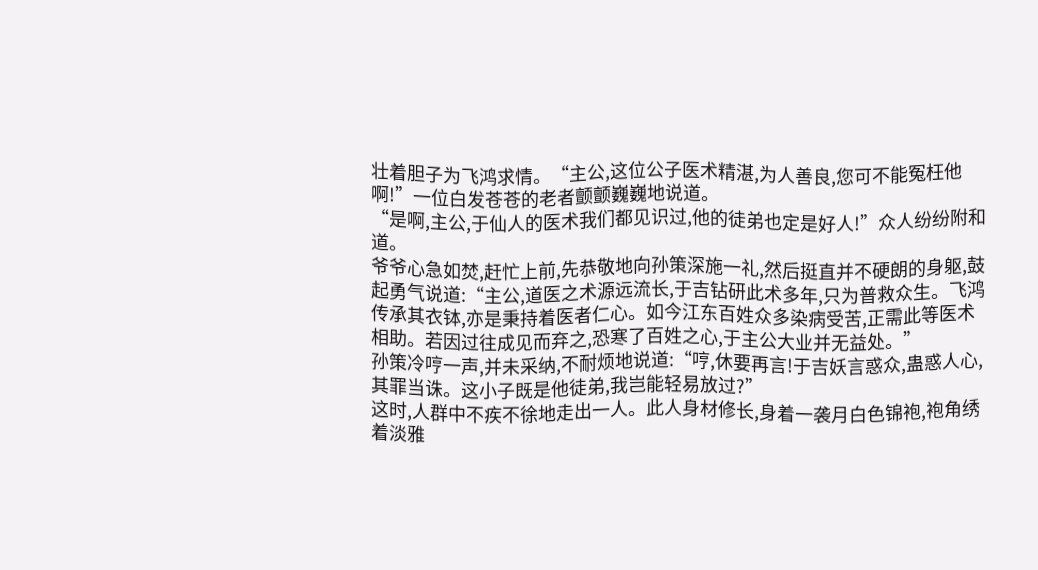壮着胆子为飞鸿求情。“主公,这位公子医术精湛,为人善良,您可不能冤枉他啊!”一位白发苍苍的老者颤颤巍巍地说道。
“是啊,主公,于仙人的医术我们都见识过,他的徒弟也定是好人!”众人纷纷附和道。
爷爷心急如焚,赶忙上前,先恭敬地向孙策深施一礼,然后挺直并不硬朗的身躯,鼓起勇气说道:“主公,道医之术源远流长,于吉钻研此术多年,只为普救众生。飞鸿传承其衣钵,亦是秉持着医者仁心。如今江东百姓众多染病受苦,正需此等医术相助。若因过往成见而弃之,恐寒了百姓之心,于主公大业并无益处。”
孙策冷哼一声,并未采纳,不耐烦地说道:“哼,休要再言!于吉妖言惑众,蛊惑人心,其罪当诛。这小子既是他徒弟,我岂能轻易放过?”
这时,人群中不疾不徐地走出一人。此人身材修长,身着一袭月白色锦袍,袍角绣着淡雅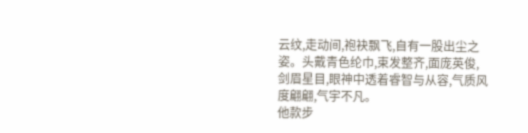云纹,走动间,袍袂飘飞,自有一股出尘之姿。头戴青色纶巾,束发整齐,面庞英俊,剑眉星目,眼神中透着睿智与从容,气质风度翩翩,气宇不凡。
他款步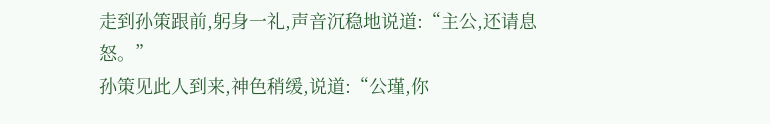走到孙策跟前,躬身一礼,声音沉稳地说道:“主公,还请息怒。”
孙策见此人到来,神色稍缓,说道:“公瑾,你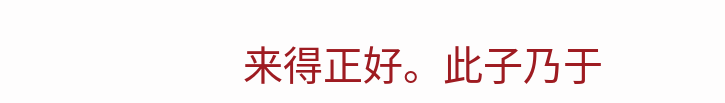来得正好。此子乃于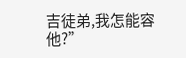吉徒弟,我怎能容他?”